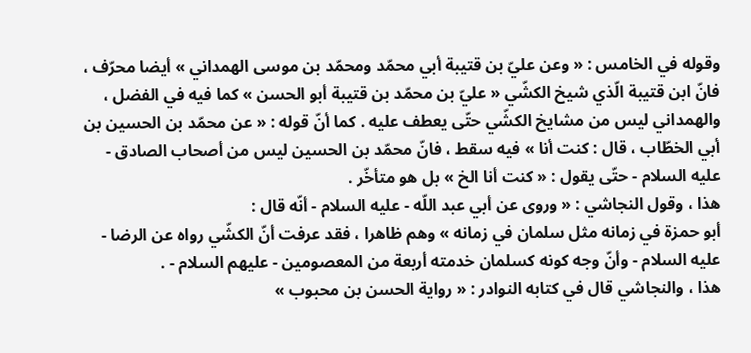وقوله في الخامس : « وعن عليّ بن قتيبة أبي محمّد ومحمّد بن موسى الهمداني » أيضا محرّف ، فانّ ابن قتيبة الّذي شيخ الكشّي « عليّ بن محمّد بن قتيبة أبو الحسن » كما فيه في الفضل ، والهمداني ليس من مشايخ الكشّي حتّى يعطف عليه . كما أنّ قوله : « عن محمّد بن الحسين بن أبي الخطّاب ، قال : كنت أنا » فيه سقط ، فانّ محمّد بن الحسين ليس من أصحاب الصادق - عليه السلام - حتّى يقول : « كنت أنا الخ » بل هو متأخّر .
هذا ، وقول النجاشي : « وروى عن أبي عبد اللّه - عليه السلام - أنّه قال :
أبو حمزة في زمانه مثل سلمان في زمانه » وهم ظاهرا ، فقد عرفت أنّ الكشّي رواه عن الرضا - عليه السلام - وأنّ وجه كونه كسلمان خدمته أربعة من المعصومين - عليهم السلام - .
هذا ، والنجاشي قال في كتابه النوادر : « رواية الحسن بن محبوب »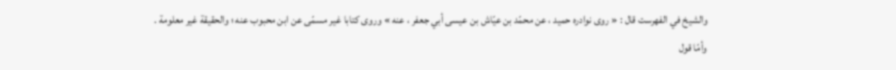والشيخ في الفهرست قال : « روى نوادره حميد ، عن محمّد بن عيّاش بن عيسى أبي جعفر ، عنه » وروى كتابا غير مسمّى عن ابن محبوب عنه ؛ والحقيقة غير معلومة .
وأمّا قول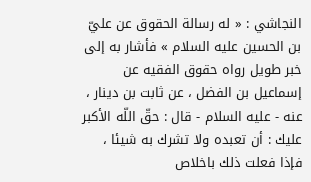النجاشي : « له رسالة الحقوق عن عليّ بن الحسين عليه السلام » فأشار به إلى خبر طويل رواه حقوق الفقيه عن إسماعيل بن الفضل ، عن ثابت بن دينار ، عنه - عليه السلام - قال : حقّ اللّه الأكبر عليك : أن تعبده ولا تشرك به شيئا ، فإذا فعلت ذلك باخلاص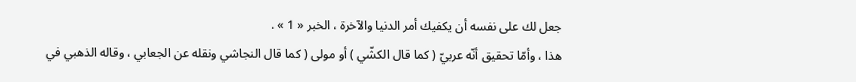جعل لك على نفسه أن يكفيك أمر الدنيا والآخرة ، الخبر « 1 » .
هذا ، وأمّا تحقيق أنّه عربيّ ( كما قال الكشّي ) أو مولى ( كما قال النجاشي ونقله عن الجعابي ، وقاله الذهبي في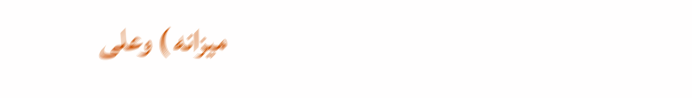ميزانه ) وعلى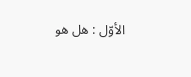الأوّل : هل هو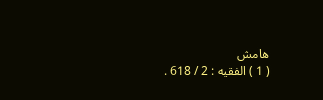هامش
( 1 ) الفقيه : 2 / 618 .